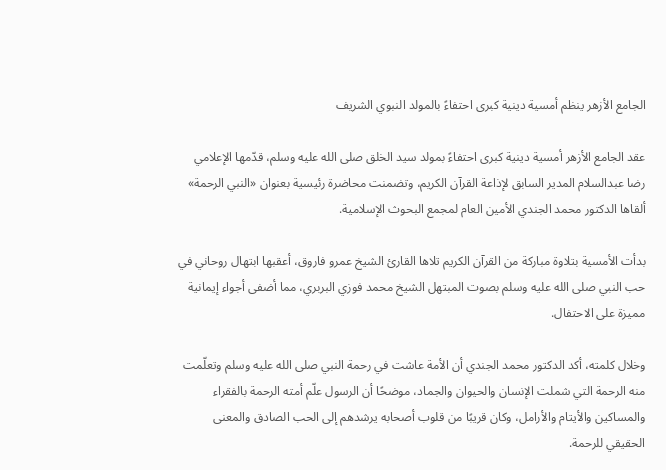الجامع الأزهر ينظم أمسية دينية كبرى احتفاءً بالمولد النبوي الشريف

عقد الجامع الأزهر أمسية دينية كبرى احتفاءً بمولد سيد الخلق صلى الله عليه وسلم، قدّمها الإعلامي رضا عبدالسلام المدير السابق لإذاعة القرآن الكريم، وتضمنت محاضرة رئيسية بعنوان «النبي الرحمة» ألقاها الدكتور محمد الجندي الأمين العام لمجمع البحوث الإسلامية.

بدأت الأمسية بتلاوة مباركة من القرآن الكريم تلاها القارئ الشيخ عمرو فاروق، أعقبها ابتهال روحاني في حب النبي صلى الله عليه وسلم بصوت المبتهل الشيخ محمد فوزي البربري، مما أضفى أجواء إيمانية مميزة على الاحتفال.

وخلال كلمته، أكد الدكتور محمد الجندي أن الأمة عاشت في رحمة النبي صلى الله عليه وسلم وتعلّمت منه الرحمة التي شملت الإنسان والحيوان والجماد، موضحًا أن الرسول علّم أمته الرحمة بالفقراء والمساكين والأيتام والأرامل، وكان قريبًا من قلوب أصحابه يرشدهم إلى الحب الصادق والمعنى الحقيقي للرحمة.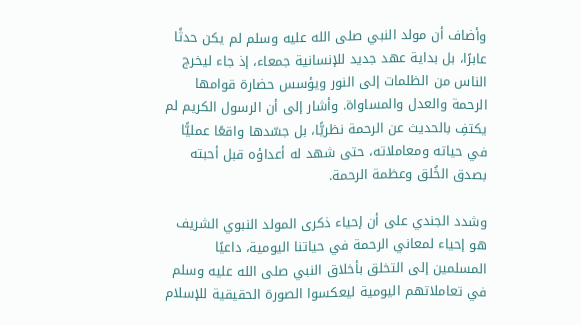وأضاف أن مولد النبي صلى الله عليه وسلم لم يكن حدثًا عابرًا، بل بداية عهد جديد للإنسانية جمعاء، إذ جاء ليخرج الناس من الظلمات إلى النور ويؤسس حضارة قوامها الرحمة والعدل والمساواة. وأشار إلى أن الرسول الكريم لم يكتفِ بالحديث عن الرحمة نظريًّا، بل جسّدها واقعًا عمليًّا في حياته ومعاملاته، حتى شهد له أعداؤه قبل أحبته بصدق الخُلق وعظمة الرحمة.

وشدد الجندي على أن إحياء ذكرى المولد النبوي الشريف هو إحياء لمعاني الرحمة في حياتنا اليومية، داعيًا المسلمين إلى التخلق بأخلاق النبي صلى الله عليه وسلم في تعاملاتهم اليومية ليعكسوا الصورة الحقيقية للإسلام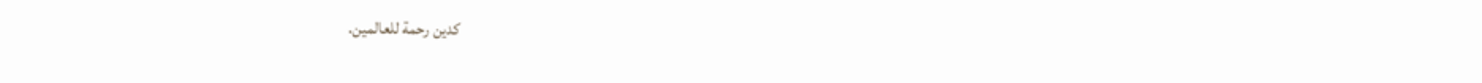كدين رحمة للعالمين.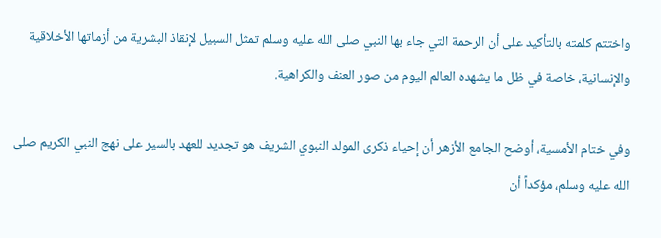واختتم كلمته بالتأكيد على أن الرحمة التي جاء بها النبي صلى الله عليه وسلم تمثل السبيل لإنقاذ البشرية من أزماتها الأخلاقية والإنسانية، خاصة في ظل ما يشهده العالم اليوم من صور العنف والكراهية.

وفي ختام الأمسية، أوضح الجامع الأزهر أن إحياء ذكرى المولد النبوي الشريف هو تجديد للعهد بالسير على نهج النبي الكريم صلى الله عليه وسلم، مؤكداً أن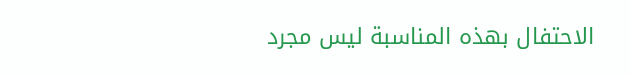الاحتفال بهذه المناسبة ليس مجرد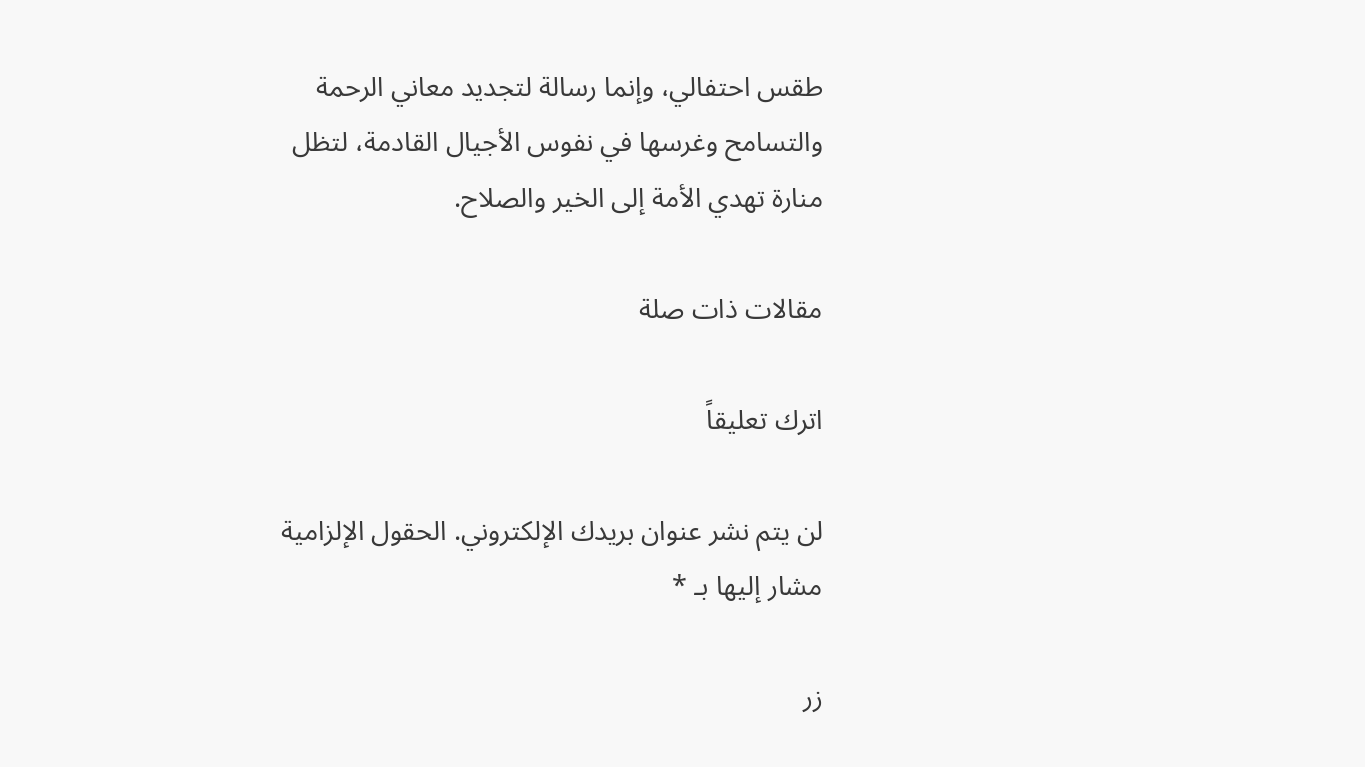طقس احتفالي، وإنما رسالة لتجديد معاني الرحمة والتسامح وغرسها في نفوس الأجيال القادمة، لتظل منارة تهدي الأمة إلى الخير والصلاح.

مقالات ذات صلة

اترك تعليقاً

لن يتم نشر عنوان بريدك الإلكتروني. الحقول الإلزامية مشار إليها بـ *

زر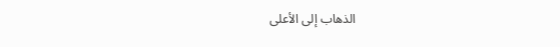الذهاب إلى الأعلى